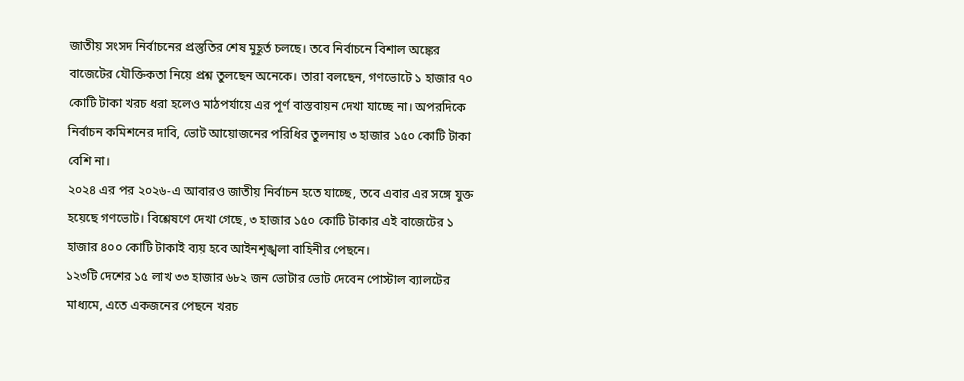জাতীয় সংসদ নির্বাচনের প্রস্তুতির শেষ মুহূর্ত চলছে। তবে নির্বাচনে বিশাল অঙ্কের বাজেটের যৌক্তিকতা নিয়ে প্রশ্ন তুলছেন অনেকে। তারা বলছেন, গণভোটে ১ হাজার ৭০ কোটি টাকা খরচ ধরা হলেও মাঠপর্যায়ে এর পূর্ণ বাস্তবায়ন দেখা যাচ্ছে না। অপরদিকে নির্বাচন কমিশনের দাবি, ভোট আয়োজনের পরিধির তুলনায় ৩ হাজার ১৫০ কোটি টাকা বেশি না।
২০২৪ এর পর ২০২৬-এ আবারও জাতীয় নির্বাচন হতে যাচ্ছে, তবে এবার এর সঙ্গে যুক্ত হয়েছে গণভোট। বিশ্লেষণে দেখা গেছে, ৩ হাজার ১৫০ কোটি টাকার এই বাজেটের ১ হাজার ৪০০ কোটি টাকাই ব্যয় হবে আইনশৃঙ্খলা বাহিনীর পেছনে।
১২৩টি দেশের ১৫ লাখ ৩৩ হাজার ৬৮২ জন ভোটার ভোট দেবেন পোস্টাল ব্যালটের মাধ্যমে, এতে একজনের পেছনে খরচ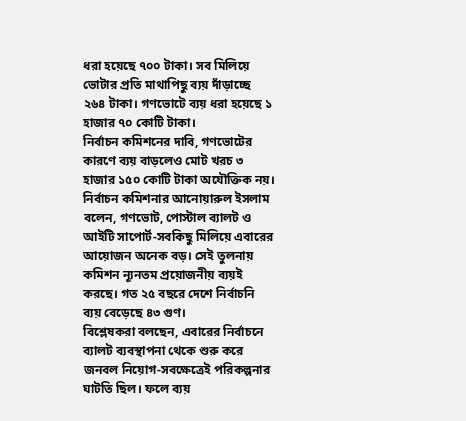ধরা হয়েছে ৭০০ টাকা। সব মিলিয়ে ভোটার প্রতি মাথাপিছু ব্যয় দাঁড়াচ্ছে ২৬৪ টাকা। গণভোটে ব্যয় ধরা হয়েছে ১ হাজার ৭০ কোটি টাকা।
নির্বাচন কমিশনের দাবি, গণভোটের কারণে ব্যয় বাড়লেও মোট খরচ ৩ হাজার ১৫০ কোটি টাকা অযৌক্তিক নয়।
নির্বাচন কমিশনার আনোয়ারুল ইসলাম বলেন, গণভোট, পোস্টাল ব্যালট ও আইটি সাপোর্ট-সবকিছু মিলিয়ে এবারের আয়োজন অনেক বড়। সেই তুলনায় কমিশন ন্যূনতম প্রয়োজনীয় ব্যয়ই করছে। গত ২৫ বছরে দেশে নির্বাচনি ব্যয় বেড়েছে ৪৩ গুণ।
বিশ্লেষকরা বলছেন, এবারের নির্বাচনে ব্যালট ব্যবস্থাপনা থেকে শুরু করে জনবল নিয়োগ-সবক্ষেত্রেই পরিকল্পনার ঘাটতি ছিল। ফলে ব্যয়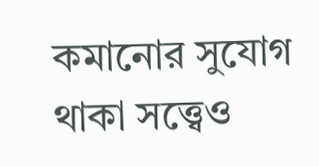কমানোর সুযোগ থাকা সত্ত্বেও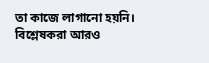তা কাজে লাগানো হয়নি।
বিশ্লেষকরা আরও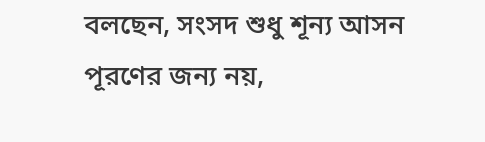বলছেন, সংসদ শুধু শূন্য আসন পূরণের জন্য নয়,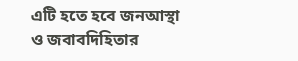এটি হতে হবে জনআস্থা ও জবাবদিহিতার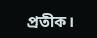প্রতীক।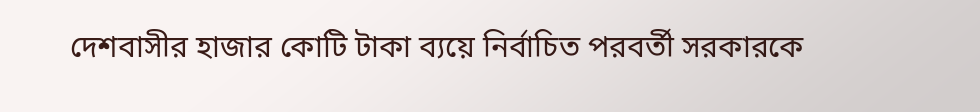দেশবাসীর হাজার কোটি টাকা ব্যয়ে নির্বাচিত পরবর্তী সরকারকে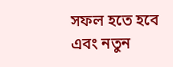সফল হতে হবে এবং নতুন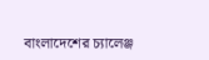বাংলাদেশের চ্যালেঞ্জ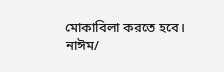মোকাবিলা করতে হবে।
নাঈম/